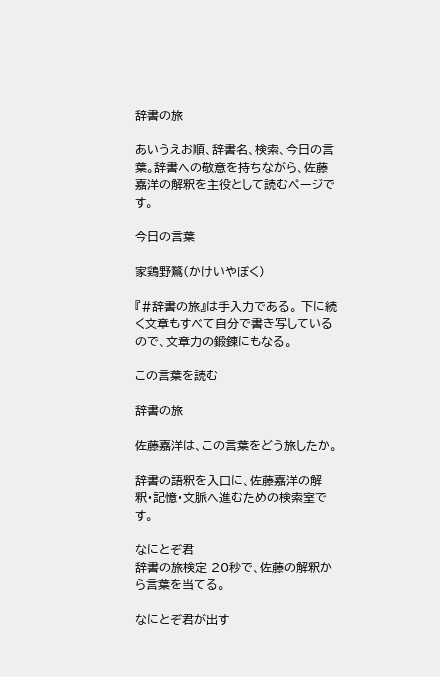辞書の旅

あいうえお順、辞書名、検索、今日の言葉。辞書への敬意を持ちながら、佐藤嘉洋の解釈を主役として読むページです。

今日の言葉

家鶏野鶩(かけいやぼく)

『#辞書の旅』は手入力である。 下に続く文章もすべて自分で書き写しているので、文章力の鍛錬にもなる。

この言葉を読む

辞書の旅

佐藤嘉洋は、この言葉をどう旅したか。

辞書の語釈を入口に、佐藤嘉洋の解釈・記憶・文脈へ進むための検索室です。

なにとぞ君
辞書の旅検定 20秒で、佐藤の解釈から言葉を当てる。

なにとぞ君が出す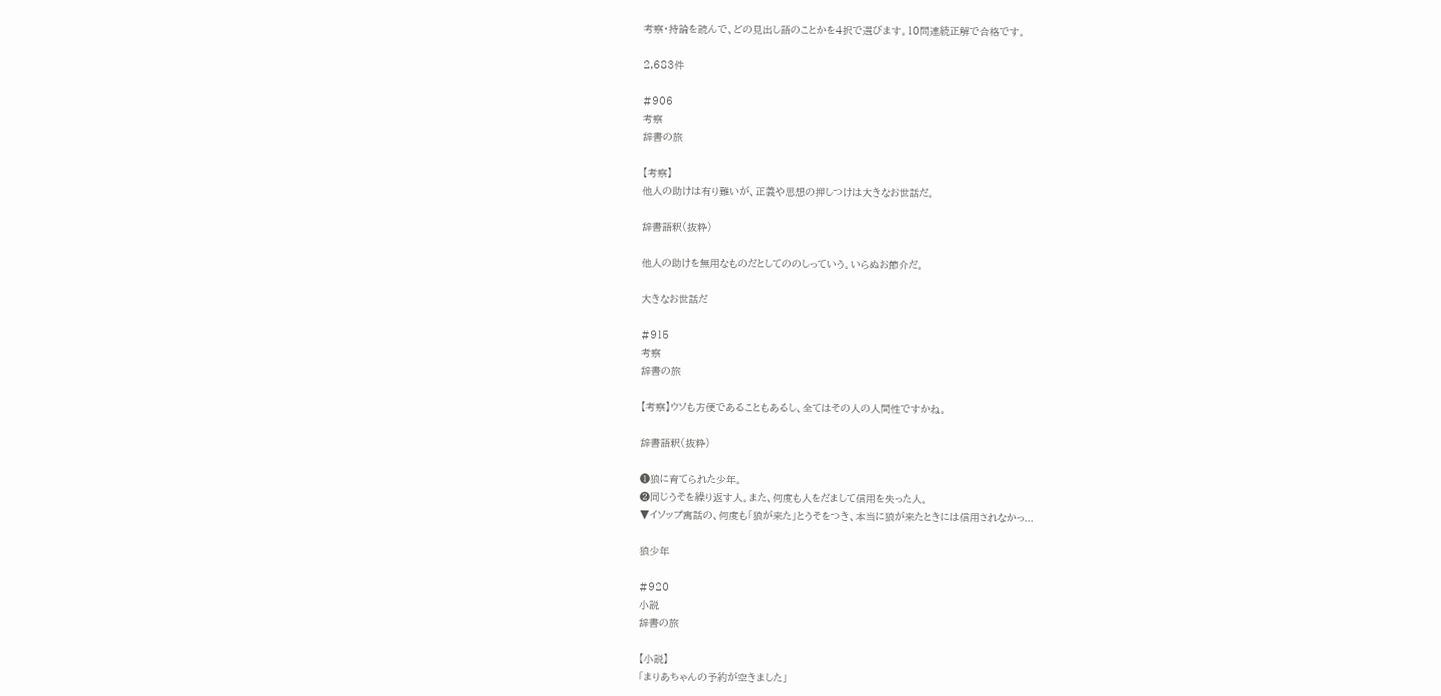考察・持論を読んで、どの見出し語のことかを4択で選びます。10問連続正解で合格です。

2,683件

#906
考察
辞書の旅

【考察】
他人の助けは有り難いが、正義や思想の押しつけは大きなお世話だ。

辞書語釈(抜粋)

他人の助けを無用なものだとしてののしっていう。いらぬお節介だ。

大きなお世話だ

#915
考察
辞書の旅

【考察】ウソも方便であることもあるし、全てはその人の人間性ですかね。

辞書語釈(抜粋)

❶狼に育てられた少年。
❷同じうそを繰り返す人。また、何度も人をだまして信用を失った人。
▼イソップ寓話の、何度も「狼が来た」とうそをつき、本当に狼が来たときには信用されなかっ...

狼少年

#920
小説
辞書の旅

【小説】
「まりあちゃんの予約が空きました」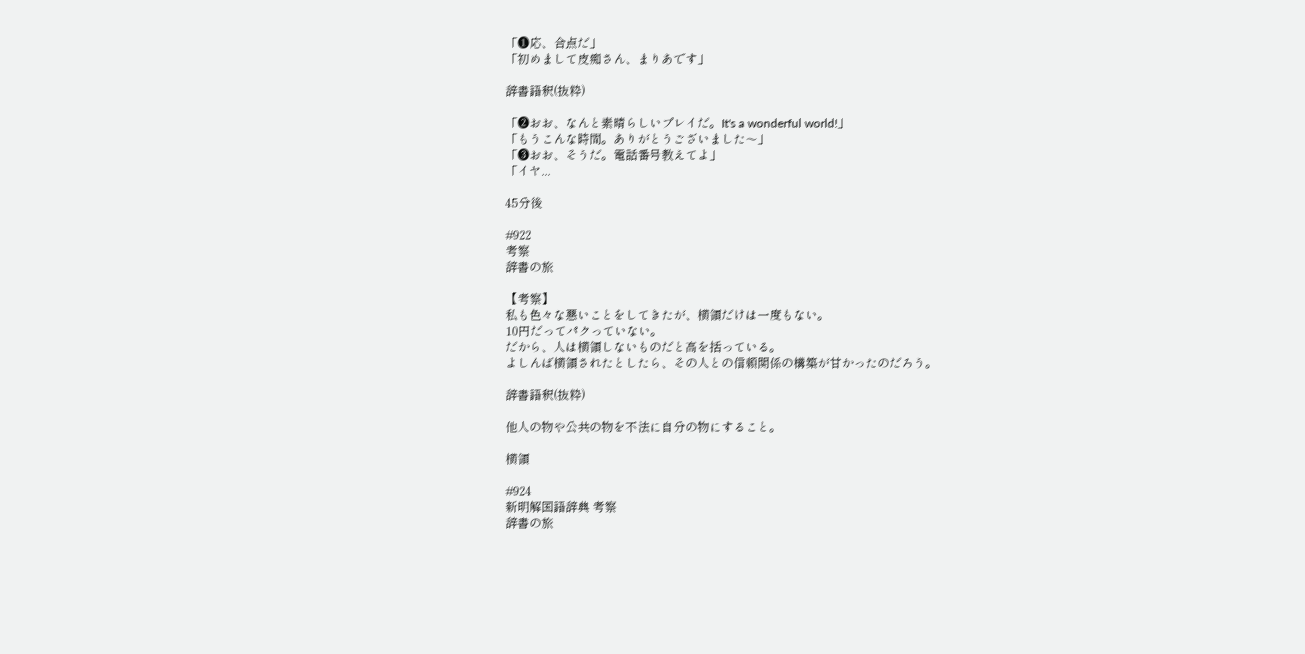「❶応、合点だ」
「初めまして皮痴さん、まりあです」

辞書語釈(抜粋)

「❷おお、なんと素晴らしいプレイだ。It's a wonderful world!」
「もうこんな時間。ありがとうございました〜」
「❸おお、そうだ。電話番号教えてよ」
「イヤ...

45分後

#922
考察
辞書の旅

【考察】
私も色々な悪いことをしてきたが、横領だけは一度もない。
10円だってパクっていない。
だから、人は横領しないものだと高を括っている。
よしんば横領されたとしたら、その人との信頼関係の構築が甘かったのだろう。

辞書語釈(抜粋)

他人の物や公共の物を不法に自分の物にすること。

横領

#924
新明解国語辞典 考察
辞書の旅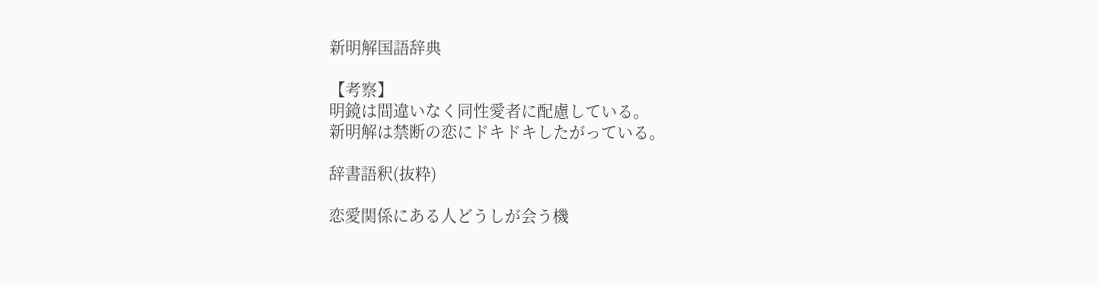新明解国語辞典

【考察】
明鏡は間違いなく同性愛者に配慮している。
新明解は禁断の恋にドキドキしたがっている。

辞書語釈(抜粋)

恋愛関係にある人どうしが会う機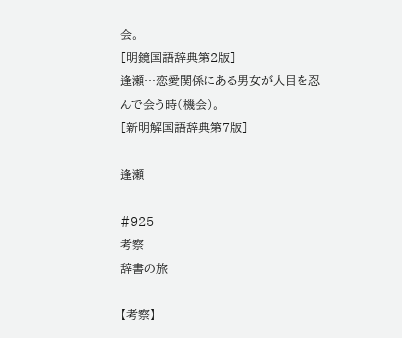会。
[明鏡国語辞典第2版]
逢瀬…恋愛関係にある男女が人目を忍んで会う時(機会)。
[新明解国語辞典第7版]

逢瀬

#925
考察
辞書の旅

【考察】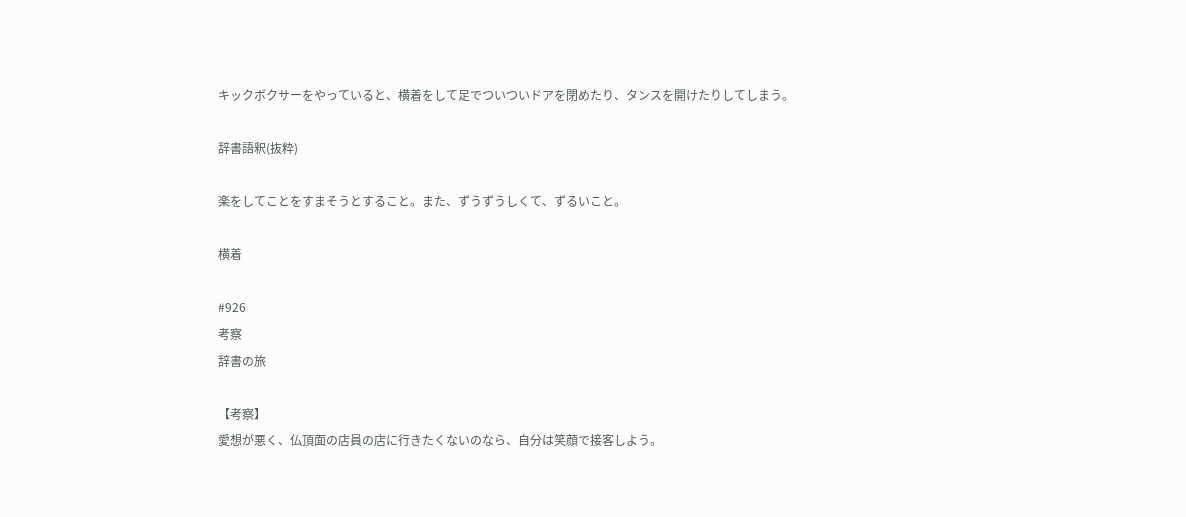キックボクサーをやっていると、横着をして足でついついドアを閉めたり、タンスを開けたりしてしまう。

辞書語釈(抜粋)

楽をしてことをすまそうとすること。また、ずうずうしくて、ずるいこと。

横着

#926
考察
辞書の旅

【考察】
愛想が悪く、仏頂面の店員の店に行きたくないのなら、自分は笑顔で接客しよう。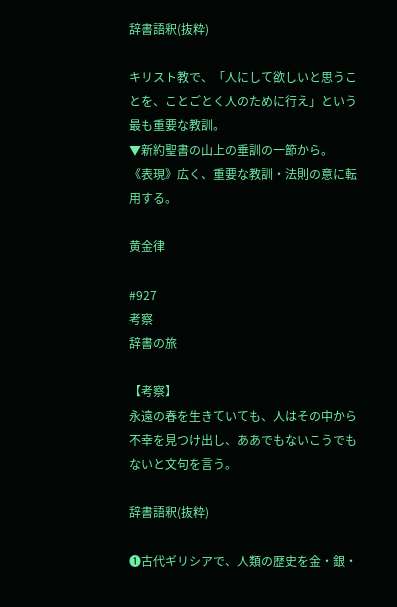辞書語釈(抜粋)

キリスト教で、「人にして欲しいと思うことを、ことごとく人のために行え」という最も重要な教訓。
▼新約聖書の山上の垂訓の一節から。
《表現》広く、重要な教訓・法則の意に転用する。

黄金律

#927
考察
辞書の旅

【考察】
永遠の春を生きていても、人はその中から不幸を見つけ出し、ああでもないこうでもないと文句を言う。

辞書語釈(抜粋)

❶古代ギリシアで、人類の歴史を金・銀・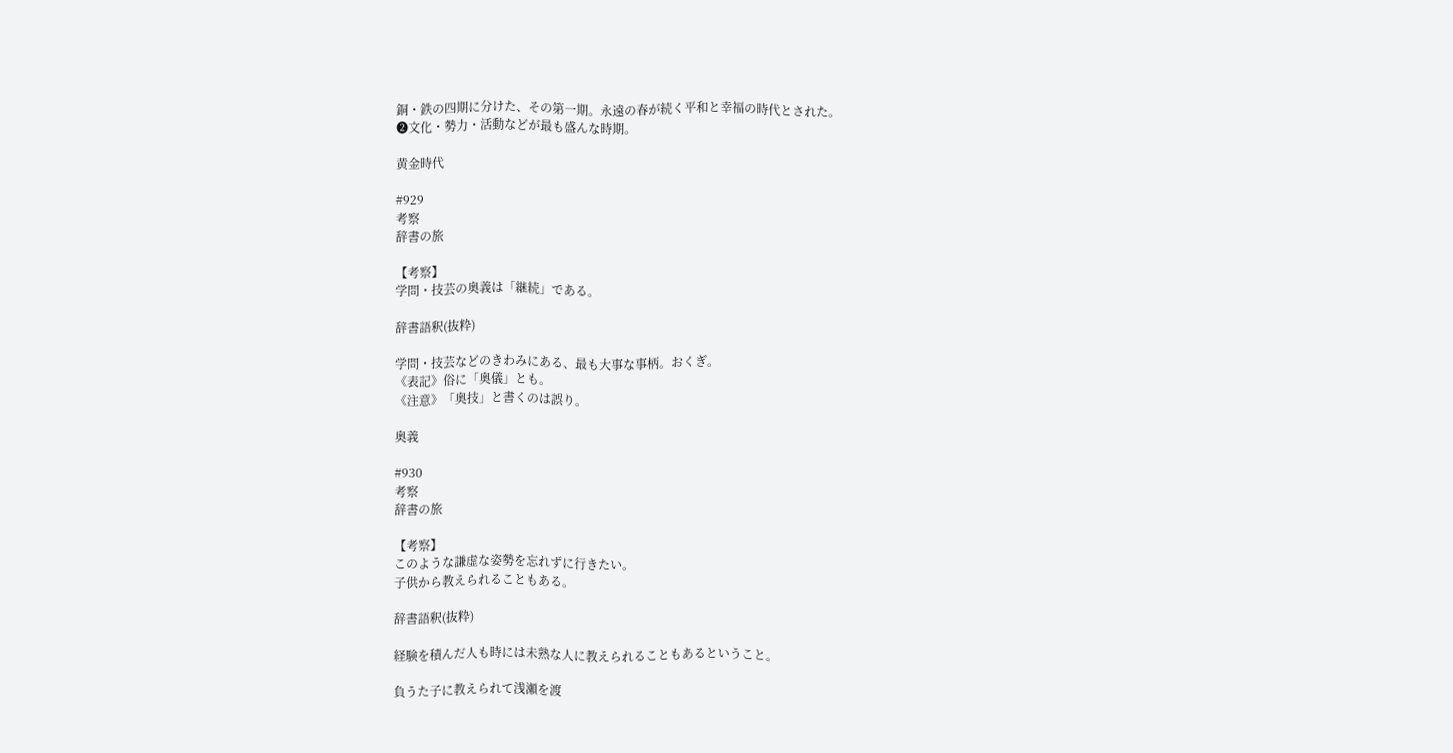銅・鉄の四期に分けた、その第一期。永遠の春が続く平和と幸福の時代とされた。
❷文化・勢力・活動などが最も盛んな時期。

黄金時代

#929
考察
辞書の旅

【考察】
学問・技芸の奥義は「継続」である。

辞書語釈(抜粋)

学問・技芸などのきわみにある、最も大事な事柄。おくぎ。
《表記》俗に「奥儀」とも。
《注意》「奥技」と書くのは誤り。

奥義

#930
考察
辞書の旅

【考察】
このような謙虚な姿勢を忘れずに行きたい。
子供から教えられることもある。

辞書語釈(抜粋)

経験を積んだ人も時には未熟な人に教えられることもあるということ。

負うた子に教えられて浅瀬を渡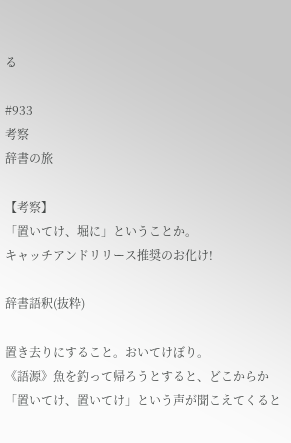る

#933
考察
辞書の旅

【考察】
「置いてけ、堀に」ということか。
キャッチアンドリリース推奨のお化け!

辞書語釈(抜粋)

置き去りにすること。おいてけぼり。
《語源》魚を釣って帰ろうとすると、どこからか「置いてけ、置いてけ」という声が聞こえてくると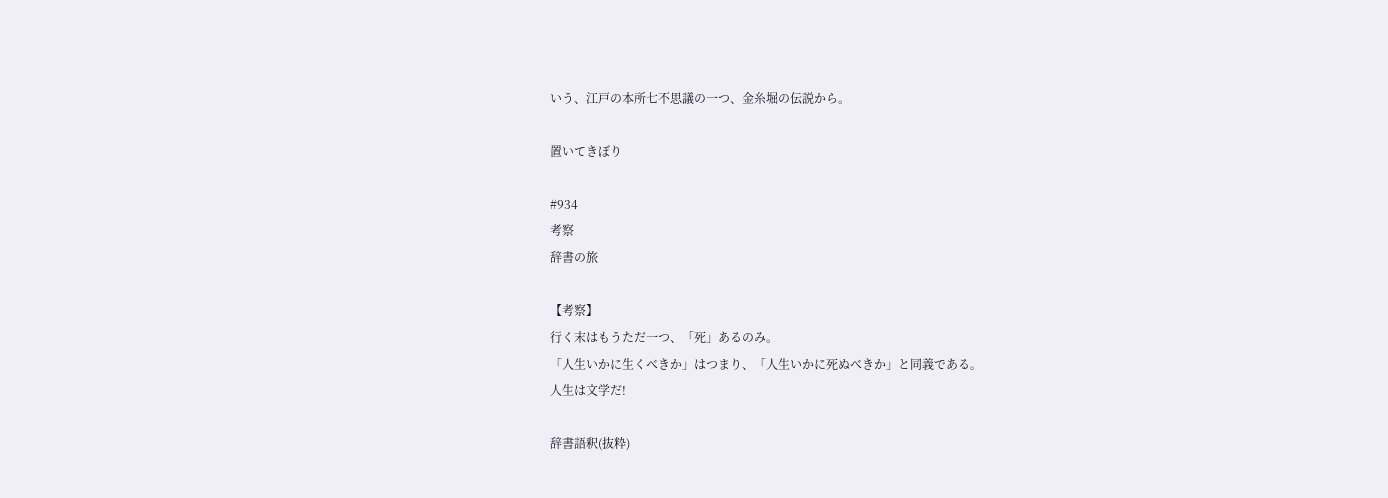いう、江戸の本所七不思議の一つ、金糸堀の伝説から。

置いてきぼり

#934
考察
辞書の旅

【考察】
行く末はもうただ一つ、「死」あるのみ。
「人生いかに生くべきか」はつまり、「人生いかに死ぬべきか」と同義である。
人生は文学だ!

辞書語釈(抜粋)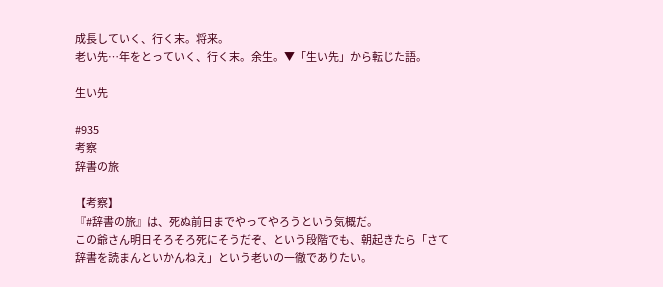成長していく、行く末。将来。
老い先…年をとっていく、行く末。余生。▼「生い先」から転じた語。

生い先

#935
考察
辞書の旅

【考察】
『#辞書の旅』は、死ぬ前日までやってやろうという気概だ。
この爺さん明日そろそろ死にそうだぞ、という段階でも、朝起きたら「さて辞書を読まんといかんねえ」という老いの一徹でありたい。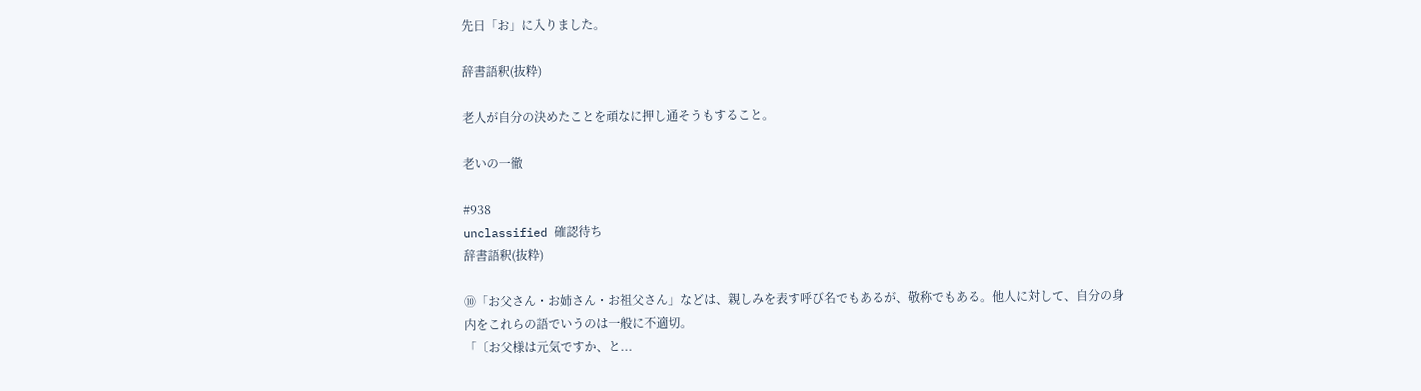先日「お」に入りました。

辞書語釈(抜粋)

老人が自分の決めたことを頑なに押し通そうもすること。

老いの一徹

#938
unclassified 確認待ち
辞書語釈(抜粋)

⑩「お父さん・お姉さん・お祖父さん」などは、親しみを表す呼び名でもあるが、敬称でもある。他人に対して、自分の身内をこれらの語でいうのは一般に不適切。
「〔お父様は元気ですか、と...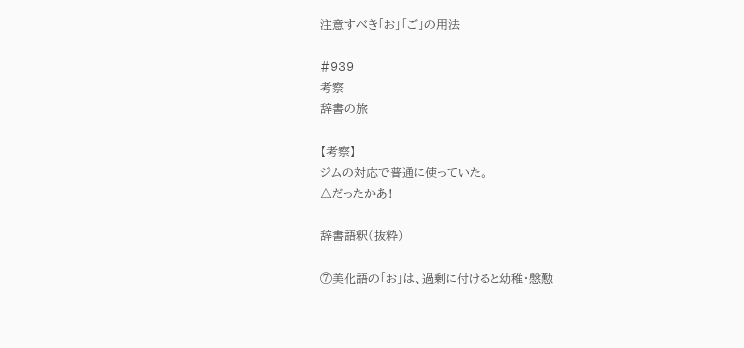注意すべき「お」「ご」の用法

#939
考察
辞書の旅

【考察】
ジムの対応で普通に使っていた。
△だったかあ!

辞書語釈(抜粋)

⑦美化語の「お」は、過剰に付けると幼稚・慇懃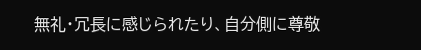無礼・冗長に感じられたり、自分側に尊敬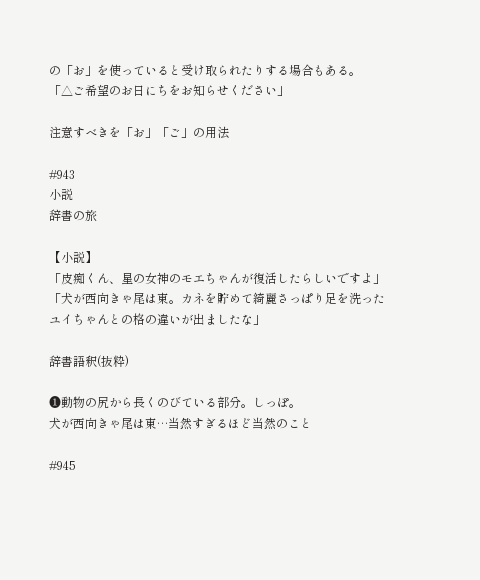の「お」を使っていると受け取られたりする場合もある。
「△ご希望のお日にちをお知らせください」

注意すべきを「お」「ご」の用法

#943
小説
辞書の旅

【小説】
「皮痴くん、星の女神のモエちゃんが復活したらしいですよ」
「犬が西向きゃ尾は東。カネを貯めて綺麗さっぱり足を洗ったユイちゃんとの格の違いが出ましたな」

辞書語釈(抜粋)

❶動物の尻から長くのびている部分。しっぽ。
犬が西向きゃ尾は東…当然すぎるほど当然のこと

#945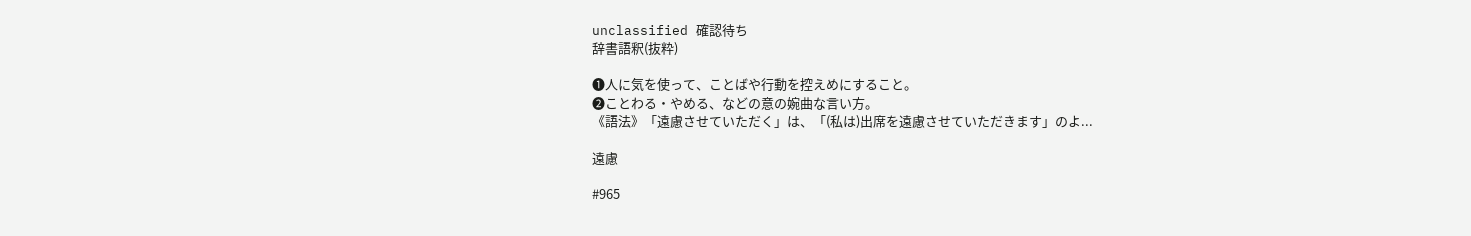unclassified 確認待ち
辞書語釈(抜粋)

❶人に気を使って、ことばや行動を控えめにすること。
❷ことわる・やめる、などの意の婉曲な言い方。
《語法》「遠慮させていただく」は、「(私は)出席を遠慮させていただきます」のよ...

遠慮

#965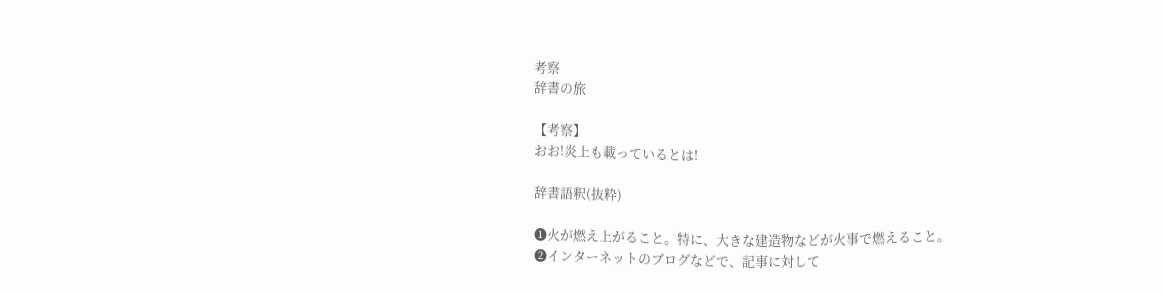考察
辞書の旅

【考察】
おお!炎上も載っているとは!

辞書語釈(抜粋)

❶火が燃え上がること。特に、大きな建造物などが火事で燃えること。
❷インターネットのブログなどで、記事に対して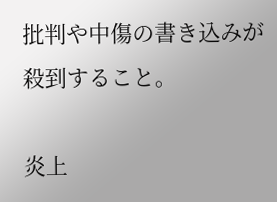批判や中傷の書き込みが殺到すること。

炎上